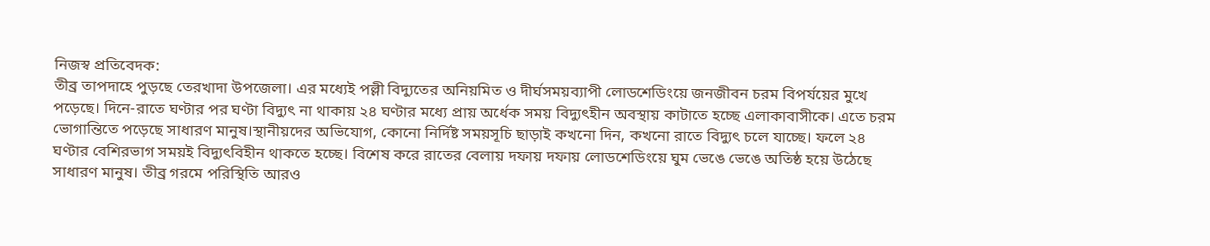নিজস্ব প্রতিবেদক:
তীব্র তাপদাহে পুড়ছে তেরখাদা উপজেলা। এর মধ্যেই পল্লী বিদ্যুতের অনিয়মিত ও দীর্ঘসময়ব্যাপী লোডশেডিংয়ে জনজীবন চরম বিপর্যয়ের মুখে পড়েছে। দিনে-রাতে ঘণ্টার পর ঘণ্টা বিদ্যুৎ না থাকায় ২৪ ঘণ্টার মধ্যে প্রায় অর্ধেক সময় বিদ্যুৎহীন অবস্থায় কাটাতে হচ্ছে এলাকাবাসীকে। এতে চরম ভোগান্তিতে পড়েছে সাধারণ মানুষ।স্থানীয়দের অভিযোগ, কোনো নির্দিষ্ট সময়সূচি ছাড়াই কখনো দিন, কখনো রাতে বিদ্যুৎ চলে যাচ্ছে। ফলে ২৪ ঘণ্টার বেশিরভাগ সময়ই বিদ্যুৎবিহীন থাকতে হচ্ছে। বিশেষ করে রাতের বেলায় দফায় দফায় লোডশেডিংয়ে ঘুম ভেঙে ভেঙে অতিষ্ঠ হয়ে উঠেছে সাধারণ মানুষ। তীব্র গরমে পরিস্থিতি আরও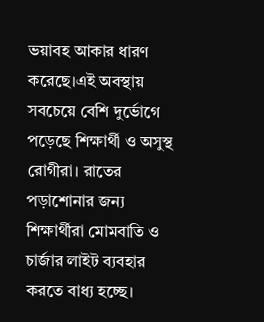ভয়াবহ আকার ধারণ করেছে।এই অবস্থায় সবচেয়ে বেশি দুর্ভোগে পড়েছে শিক্ষার্থী ও অসুস্থ রোগীরা। রাতের পড়াশোনার জন্য শিক্ষার্থীরা মোমবাতি ও চার্জার লাইট ব্যবহার করতে বাধ্য হচ্ছে।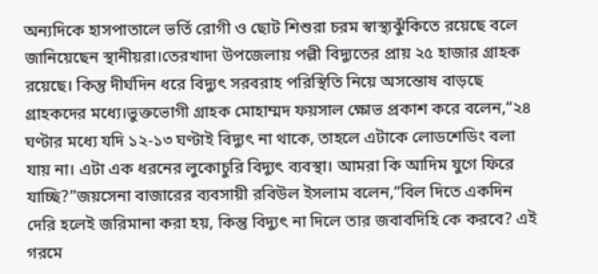অন্যদিকে হাসপাতালে ভর্তি রোগী ও ছোট শিশুরা চরম স্বাস্থ্যঝুঁকিতে রয়েছে বলে জানিয়েছেন স্থানীয়রা।তেরখাদা উপজেলায় পল্লী বিদ্যুতের প্রায় ২৫ হাজার গ্রাহক রয়েছে। কিন্তু দীর্ঘদিন ধরে বিদ্যুৎ সরবরাহ পরিস্থিতি নিয়ে অসন্তোষ বাড়ছে গ্রাহকদের মধ্যে।ভুক্তভোগী গ্রাহক মোহাম্মদ ফয়সাল ক্ষোভ প্রকাশ করে বলেন,“২৪ ঘণ্টার মধ্যে যদি ১২-১৩ ঘণ্টাই বিদ্যুৎ না থাকে, তাহলে এটাকে লোডশেডিং বলা যায় না। এটা এক ধরনের লুকোচুরি বিদ্যুৎ ব্যবস্থা। আমরা কি আদিম যুগে ফিরে যাচ্ছি?”জয়সেনা বাজারের ব্যবসায়ী রবিউল ইসলাম বলেন,“বিল দিতে একদিন দেরি হলেই জরিমানা করা হয়, কিন্তু বিদ্যুৎ না দিলে তার জবাবদিহি কে করবে? এই গরমে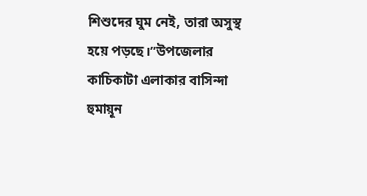শিশুদের ঘুম নেই, তারা অসুস্থ হয়ে পড়ছে।”উপজেলার কাচিকাটা এলাকার বাসিন্দা হুমায়ূন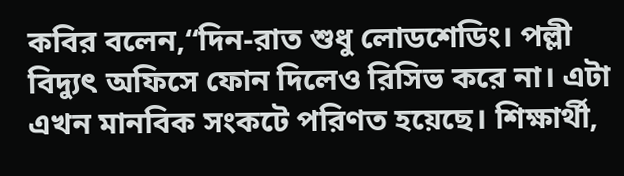কবির বলেন,“দিন-রাত শুধু লোডশেডিং। পল্লী বিদ্যুৎ অফিসে ফোন দিলেও রিসিভ করে না। এটা এখন মানবিক সংকটে পরিণত হয়েছে। শিক্ষার্থী,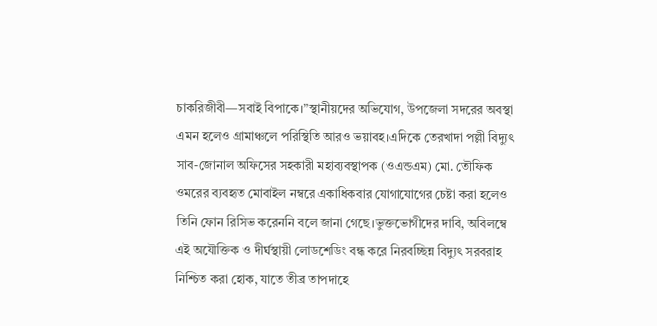চাকরিজীবী—সবাই বিপাকে।”স্থানীয়দের অভিযোগ, উপজেলা সদরের অবস্থা এমন হলেও গ্রামাঞ্চলে পরিস্থিতি আরও ভয়াবহ।এদিকে তেরখাদা পল্লী বিদ্যুৎ সাব-জোনাল অফিসের সহকারী মহাব্যবস্থাপক (ওএন্ডএম) মো. তৌফিক ওমরের ব্যবহৃত মোবাইল নম্বরে একাধিকবার যোগাযোগের চেষ্টা করা হলেও তিনি ফোন রিসিভ করেননি বলে জানা গেছে।ভুক্তভোগীদের দাবি, অবিলম্বে এই অযৌক্তিক ও দীর্ঘস্থায়ী লোডশেডিং বন্ধ করে নিরবচ্ছিন্ন বিদ্যুৎ সরবরাহ নিশ্চিত করা হোক, যাতে তীব্র তাপদাহে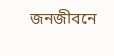জনজীবনে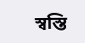স্বস্তি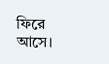ফিরে আসে।